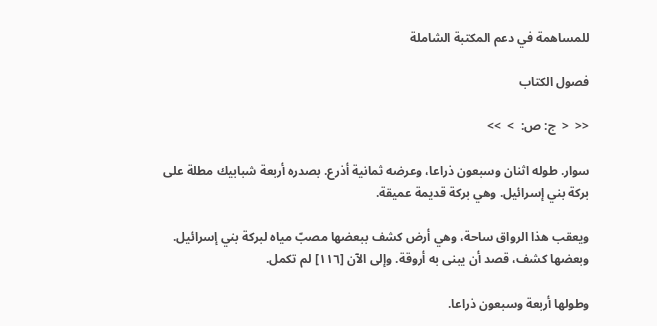للمساهمة في دعم المكتبة الشاملة

فصول الكتاب

<<  <  ج: ص:  >  >>

سوار. طوله اثنان وسبعون ذراعا، وعرضه ثمانية أذرع. بصدره أربعة شبابيك مطلة على بركة بني إسرائيل. وهي بركة قديمة عميقة.

ويعقب هذا الرواق ساحة، وهي أرض كشف ببعضها مصبّ مياه لبركة بني إسرائيل. وبعضها كشف، قصد أن يبنى به أروقة. وإلى الآن [١١٦] لم تكمل.

وطولها أربعة وسبعون ذراعا.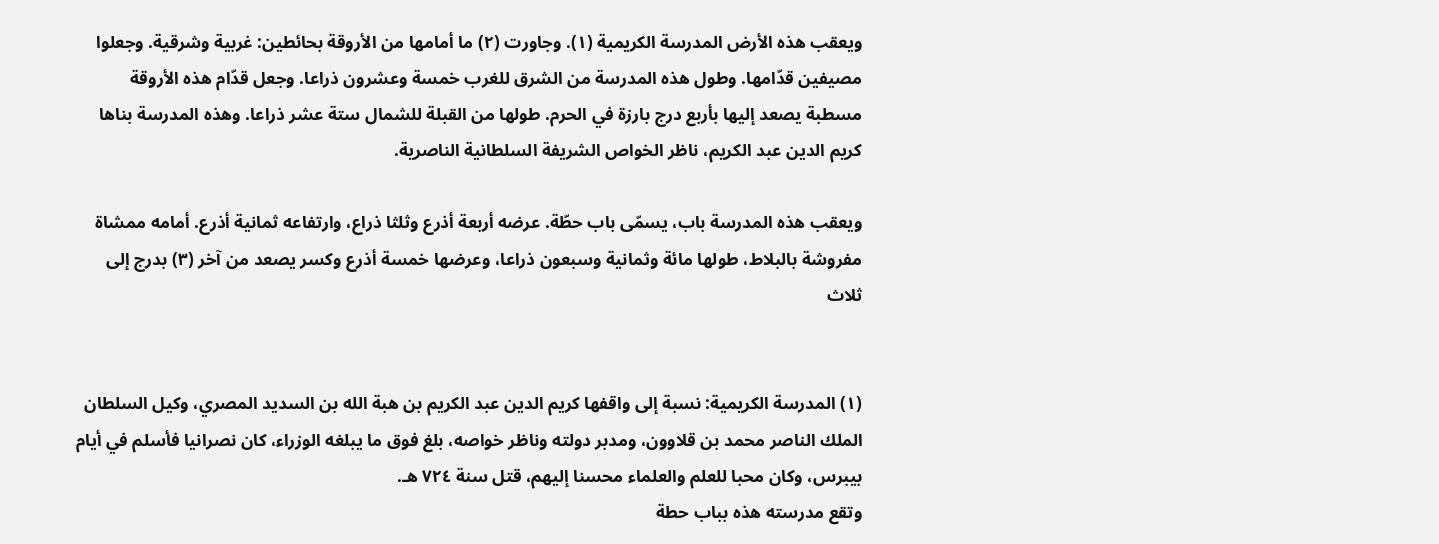ويعقب هذه الأرض المدرسة الكريمية (١). وجاورت (٢) ما أمامها من الأروقة بحائطين: غربية وشرقية. وجعلوا مصيفين قدّامها. وطول هذه المدرسة من الشرق للغرب خمسة وعشرون ذراعا. وجعل قدّام هذه الأروقة مسطبة يصعد إليها بأربع درج بارزة في الحرم. طولها من القبلة للشمال ستة عشر ذراعا. وهذه المدرسة بناها كريم الدين عبد الكريم، ناظر الخواص الشريفة السلطانية الناصرية.

ويعقب هذه المدرسة باب، يسمّى باب حطّة. عرضه أربعة أذرع وثلثا ذراع، وارتفاعه ثمانية أذرع. أمامه ممشاة مفروشة بالبلاط، طولها مائة وثمانية وسبعون ذراعا، وعرضها خمسة أذرع وكسر يصعد من آخر (٣) بدرج إلى ثلاث


(١) المدرسة الكريمية: نسبة إلى واقفها كريم الدين عبد الكريم بن هبة الله بن السديد المصري، وكيل السلطان الملك الناصر محمد بن قلاوون، ومدبر دولته وناظر خواصه، بلغ فوق ما يبلغه الوزراء، كان نصرانيا فأسلم في أيام بيبرس، وكان محبا للعلم والعلماء محسنا إليهم، قتل سنة ٧٢٤ هـ.
وتقع مدرسته هذه بباب حطة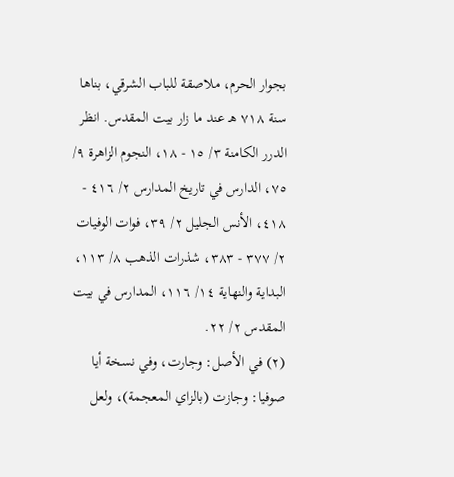بجوار الحرم، ملاصقة للباب الشرقي، بناها سنة ٧١٨ هـ عند ما زار بيت المقدس. انظر الدرر الكامنة ٣/ ١٥ - ١٨، النجوم الزاهرة ٩/ ٧٥، الدارس في تاريخ المدارس ٢/ ٤١٦ - ٤١٨، الأنس الجليل ٢/ ٣٩، فوات الوفيات ٢/ ٣٧٧ - ٣٨٣، شذرات الذهب ٨/ ١١٣، البداية والنهاية ١٤/ ١١٦، المدارس في بيت المقدس ٢/ ٢٢.
(٢) في الأصل: وجارت، وفي نسخة أيا صوفيا: وجازت (بالزاي المعجمة)، ولعل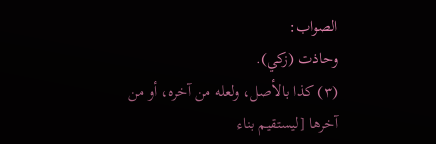الصواب:
وحاذت (زكي).
(٣) كذا بالأصل، ولعله من آخره، أو من آخرها [ليستقيم بناء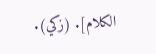الكلام]. (زكي).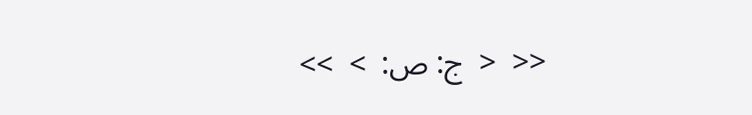<<  <  ج: ص:  >  >>